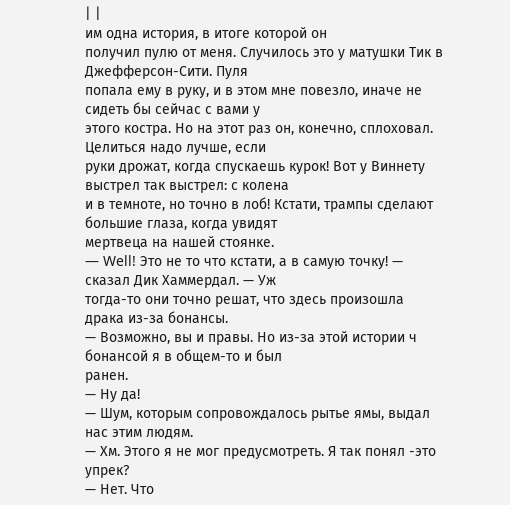| |
им одна история, в итоге которой он
получил пулю от меня. Случилось это у матушки Тик в Джефферсон-Сити. Пуля
попала ему в руку, и в этом мне повезло, иначе не сидеть бы сейчас с вами у
этого костра. Но на этот раз он, конечно, сплоховал. Целиться надо лучше, если
руки дрожат, когда спускаешь курок! Вот у Виннету выстрел так выстрел: с колена
и в темноте, но точно в лоб! Кстати, трампы сделают большие глаза, когда увидят
мертвеца на нашей стоянке.
— Well! Это не то что кстати, а в самую точку! — сказал Дик Хаммердал. — Уж
тогда-то они точно решат, что здесь произошла драка из-за бонансы.
— Возможно, вы и правы. Но из-за этой истории ч бонансой я в общем-то и был
ранен.
— Ну да!
— Шум, которым сопровождалось рытье ямы, выдал нас этим людям.
— Хм. Этого я не мог предусмотреть. Я так понял -это упрек?
— Нет. Что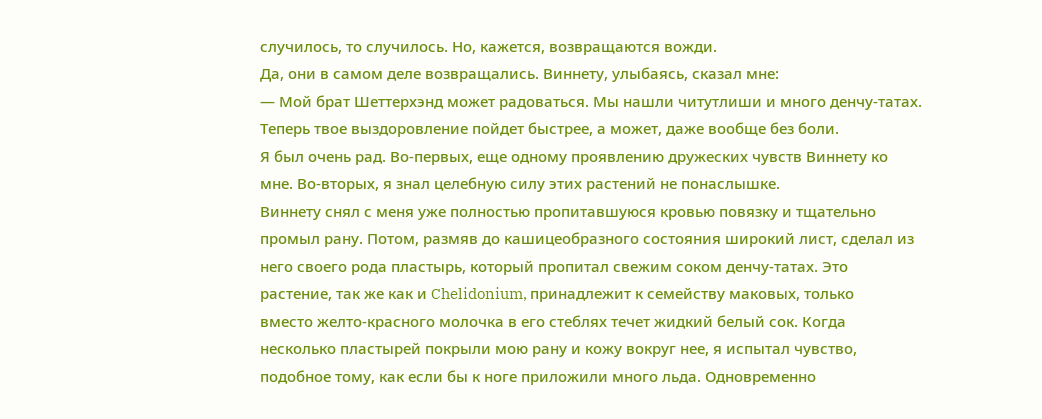случилось, то случилось. Но, кажется, возвращаются вожди.
Да, они в самом деле возвращались. Виннету, улыбаясь, сказал мне:
— Мой брат Шеттерхэнд может радоваться. Мы нашли читутлиши и много денчу-татах.
Теперь твое выздоровление пойдет быстрее, а может, даже вообще без боли.
Я был очень рад. Во-первых, еще одному проявлению дружеских чувств Виннету ко
мне. Во-вторых, я знал целебную силу этих растений не понаслышке.
Виннету снял с меня уже полностью пропитавшуюся кровью повязку и тщательно
промыл рану. Потом, размяв до кашицеобразного состояния широкий лист, сделал из
него своего рода пластырь, который пропитал свежим соком денчу-татах. Это
растение, так же как и Chelidonium, принадлежит к семейству маковых, только
вместо желто-красного молочка в его стеблях течет жидкий белый сок. Когда
несколько пластырей покрыли мою рану и кожу вокруг нее, я испытал чувство,
подобное тому, как если бы к ноге приложили много льда. Одновременно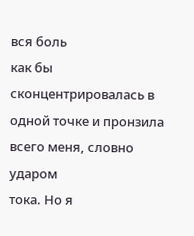вся боль
как бы сконцентрировалась в одной точке и пронзила всего меня, словно ударом
тока. Но я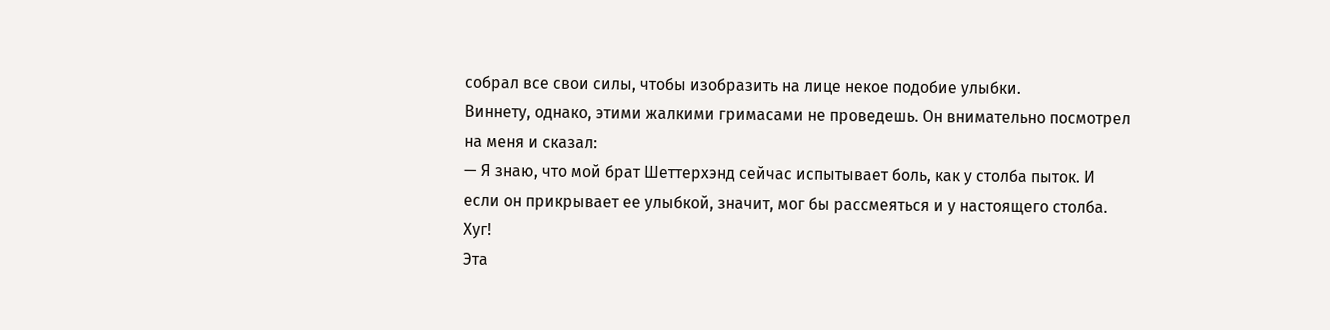собрал все свои силы, чтобы изобразить на лице некое подобие улыбки.
Виннету, однако, этими жалкими гримасами не проведешь. Он внимательно посмотрел
на меня и сказал:
— Я знаю, что мой брат Шеттерхэнд сейчас испытывает боль, как у столба пыток. И
если он прикрывает ее улыбкой, значит, мог бы рассмеяться и у настоящего столба.
Хуг!
Эта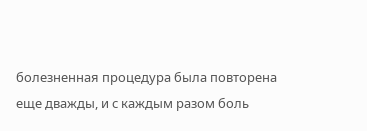болезненная процедура была повторена еще дважды, и с каждым разом боль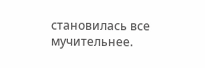становилась все мучительнее.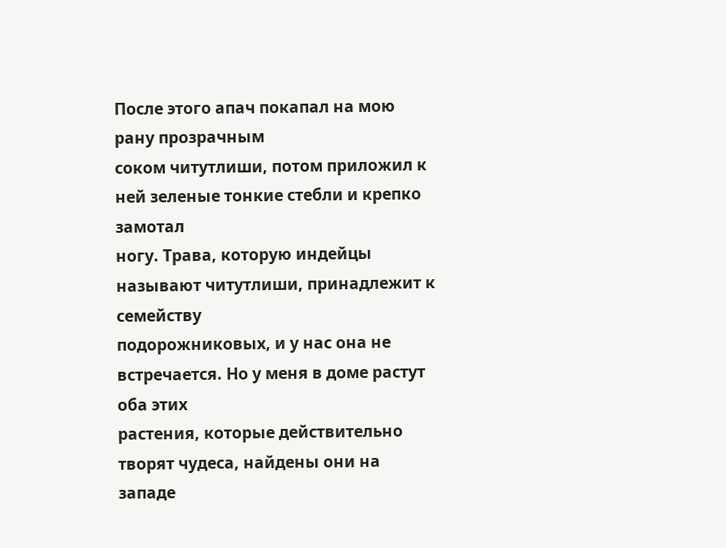После этого апач покапал на мою рану прозрачным
соком читутлиши, потом приложил к ней зеленые тонкие стебли и крепко замотал
ногу. Трава, которую индейцы называют читутлиши, принадлежит к семейству
подорожниковых, и у нас она не встречается. Но у меня в доме растут оба этих
растения, которые действительно творят чудеса, найдены они на западе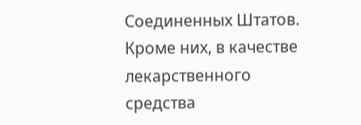Соединенных Штатов. Кроме них, в качестве лекарственного средства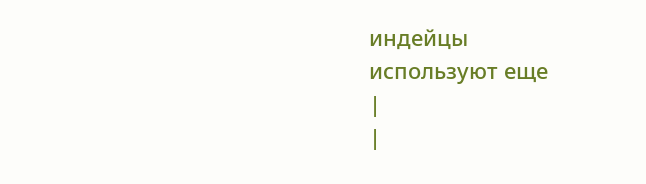индейцы
используют еще
|
|